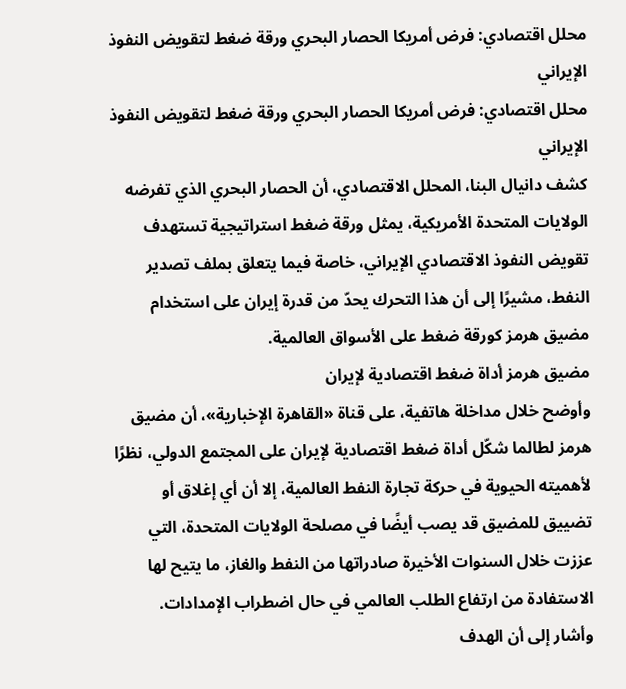محلل اقتصادي: فرض أمريكا الحصار البحري ورقة ضغط لتقويض النفوذ الإيراني
محلل اقتصادي: فرض أمريكا الحصار البحري ورقة ضغط لتقويض النفوذ الإيراني
كشف دانيال البنا، المحلل الاقتصادي، أن الحصار البحري الذي تفرضه الولايات المتحدة الأمريكية، يمثل ورقة ضغط استراتيجية تستهدف تقويض النفوذ الاقتصادي الإيراني، خاصة فيما يتعلق بملف تصدير النفط، مشيرًا إلى أن هذا التحرك يحدّ من قدرة إيران على استخدام مضيق هرمز كورقة ضغط على الأسواق العالمية.
مضيق هرمز أداة ضغط اقتصادية لإيران
وأوضح خلال مداخلة هاتفية، على قناة «القاهرة الإخبارية»، أن مضيق هرمز لطالما شكّل أداة ضغط اقتصادية لإيران على المجتمع الدولي، نظرًا لأهميته الحيوية في حركة تجارة النفط العالمية، إلا أن أي إغلاق أو تضييق للمضيق قد يصب أيضًا في مصلحة الولايات المتحدة، التي عززت خلال السنوات الأخيرة صادراتها من النفط والغاز، ما يتيح لها الاستفادة من ارتفاع الطلب العالمي في حال اضطراب الإمدادات.
وأشار إلى أن الهدف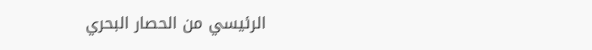الرئيسي من الحصار البحري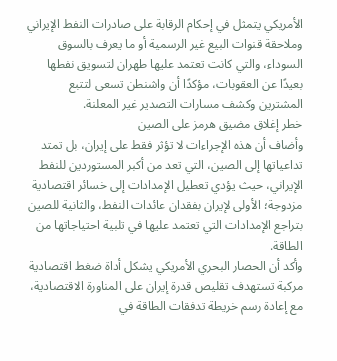الأمريكي يتمثل في إحكام الرقابة على صادرات النفط الإيراني وملاحقة قنوات البيع غير الرسمية أو ما يعرف بالسوق السوداء، والتي كانت تعتمد عليها طهران لتسويق نفطها بعيدًا عن العقوبات، مؤكدًا أن واشنطن تسعى لتتبع المشترين وكشف مسارات التصدير غير المعلنة.
خطر إغلاق مضيق هرمز على الصين
وأضاف أن هذه الإجراءات لا تؤثر فقط على إيران، بل تمتد تداعياتها إلى الصين، التي تعد من أكبر المستوردين للنفط الإيراني، حيث يؤدي تعطيل الإمدادات إلى خسائر اقتصادية مزدوجة؛ الأولى لإيران بفقدان عائدات النفط، والثانية للصين بتراجع الإمدادات التي تعتمد عليها في تلبية احتياجاتها من الطاقة.
وأكد أن الحصار البحري الأمريكي يشكل أداة ضغط اقتصادية مركبة تستهدف تقليص قدرة إيران على المناورة الاقتصادية، مع إعادة رسم خريطة تدفقات الطاقة في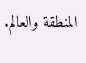المنطقة والعالم.